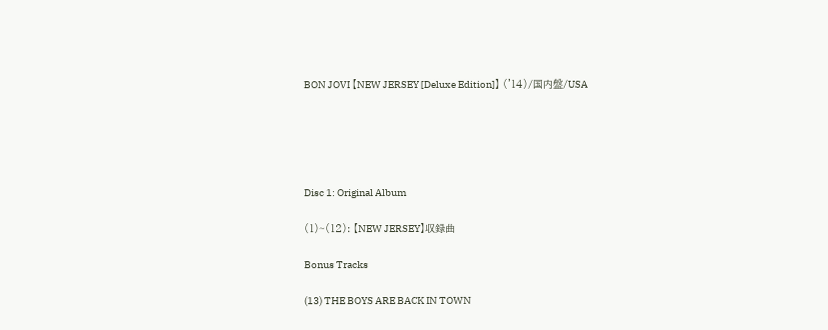BON JOVI 【NEW JERSEY [Deluxe Edition]】 ('14)/国内盤/USA





Disc 1: Original Album

(1)~(12): 【NEW JERSEY】収録曲

Bonus Tracks

(13) THE BOYS ARE BACK IN TOWN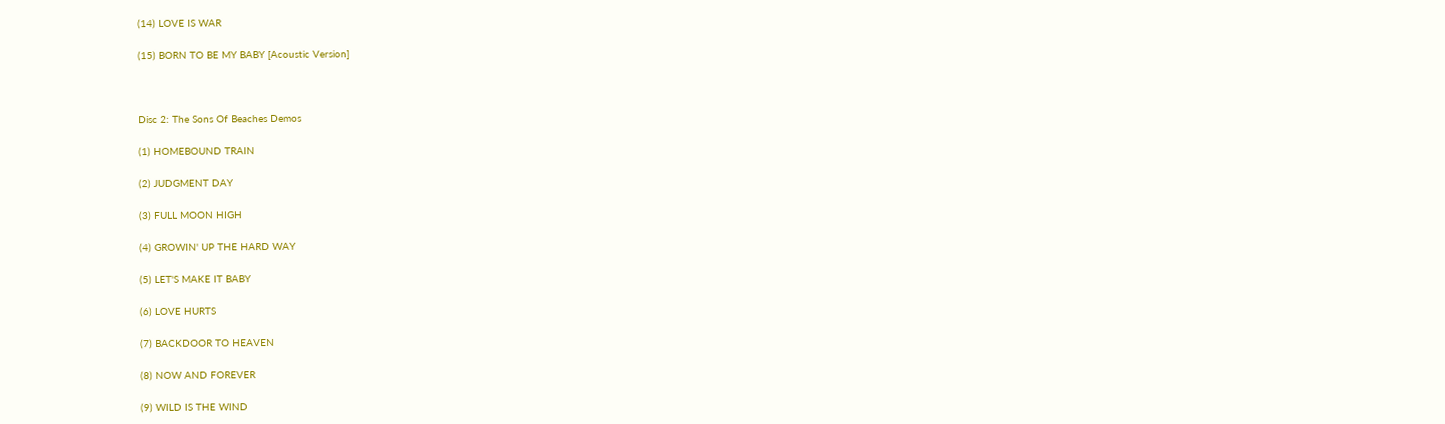(14) LOVE IS WAR

(15) BORN TO BE MY BABY [Acoustic Version]



Disc 2: The Sons Of Beaches Demos

(1) HOMEBOUND TRAIN

(2) JUDGMENT DAY

(3) FULL MOON HIGH

(4) GROWIN' UP THE HARD WAY

(5) LET'S MAKE IT BABY

(6) LOVE HURTS

(7) BACKDOOR TO HEAVEN

(8) NOW AND FOREVER

(9) WILD IS THE WIND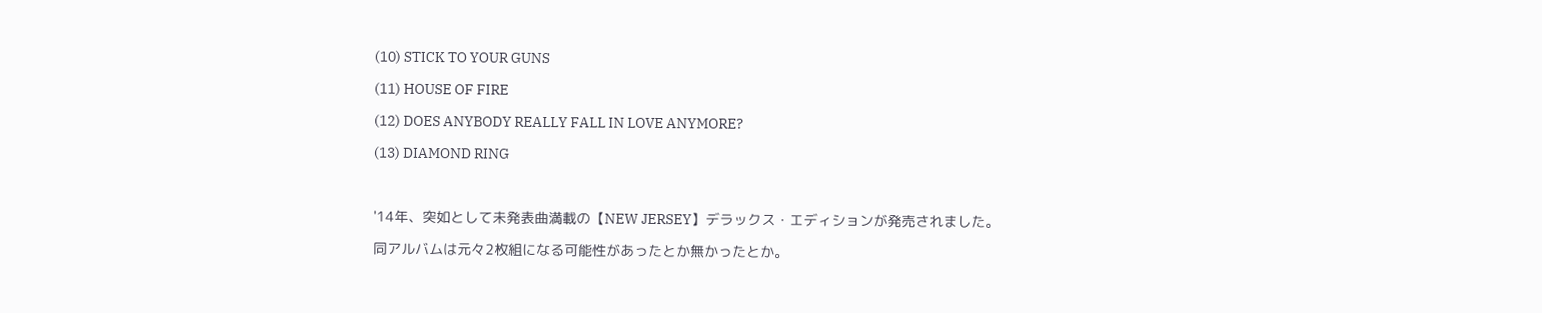(10) STICK TO YOUR GUNS

(11) HOUSE OF FIRE

(12) DOES ANYBODY REALLY FALL IN LOVE ANYMORE?

(13) DIAMOND RING



'14年、突如として未発表曲満載の【NEW JERSEY】デラックス・エディションが発売されました。

同アルバムは元々2枚組になる可能性があったとか無かったとか。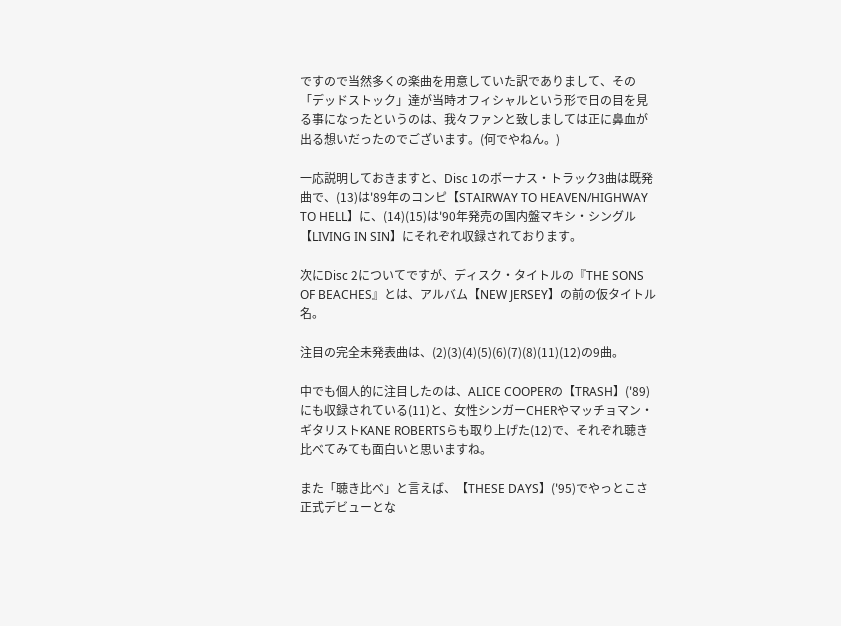ですので当然多くの楽曲を用意していた訳でありまして、その「デッドストック」達が当時オフィシャルという形で日の目を見る事になったというのは、我々ファンと致しましては正に鼻血が出る想いだったのでございます。(何でやねん。)

一応説明しておきますと、Disc 1のボーナス・トラック3曲は既発曲で、(13)は'89年のコンピ【STAIRWAY TO HEAVEN/HIGHWAY TO HELL】に、(14)(15)は'90年発売の国内盤マキシ・シングル【LIVING IN SIN】にそれぞれ収録されております。

次にDisc 2についてですが、ディスク・タイトルの『THE SONS OF BEACHES』とは、アルバム【NEW JERSEY】の前の仮タイトル名。

注目の完全未発表曲は、(2)(3)(4)(5)(6)(7)(8)(11)(12)の9曲。

中でも個人的に注目したのは、ALICE COOPERの【TRASH】('89)にも収録されている(11)と、女性シンガーCHERやマッチョマン・ギタリストKANE ROBERTSらも取り上げた(12)で、それぞれ聴き比べてみても面白いと思いますね。

また「聴き比べ」と言えば、【THESE DAYS】('95)でやっとこさ正式デビューとな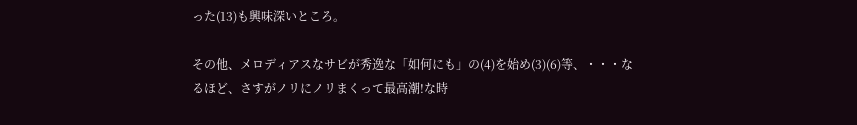った(13)も興味深いところ。

その他、メロディアスなサビが秀逸な「如何にも」の(4)を始め(3)(6)等、・・・なるほど、さすがノリにノリまくって最高潮!な時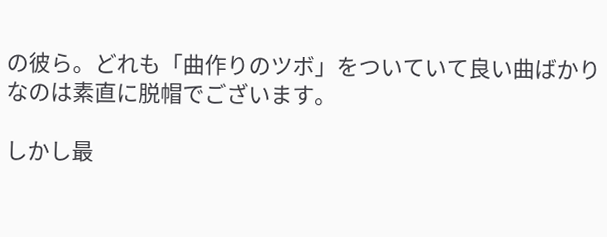の彼ら。どれも「曲作りのツボ」をついていて良い曲ばかりなのは素直に脱帽でございます。

しかし最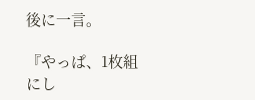後に一言。

『やっぱ、1枚組にし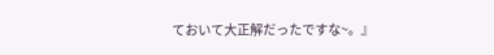ておいて大正解だったですな~。』